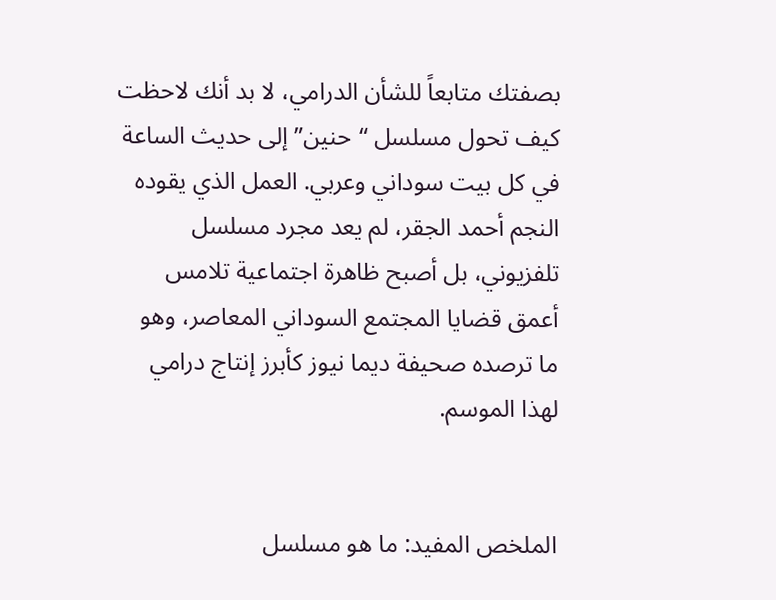بصفتك متابعاً للشأن الدرامي، لا بد أنك لاحظت كيف تحول مسلسل “حنين” إلى حديث الساعة في كل بيت سوداني وعربي. العمل الذي يقوده النجم أحمد الجقر، لم يعد مجرد مسلسل تلفزيوني، بل أصبح ظاهرة اجتماعية تلامس أعمق قضايا المجتمع السوداني المعاصر، وهو ما ترصده صحيفة ديما نيوز كأبرز إنتاج درامي لهذا الموسم.


الملخص المفيد: ما هو مسلسل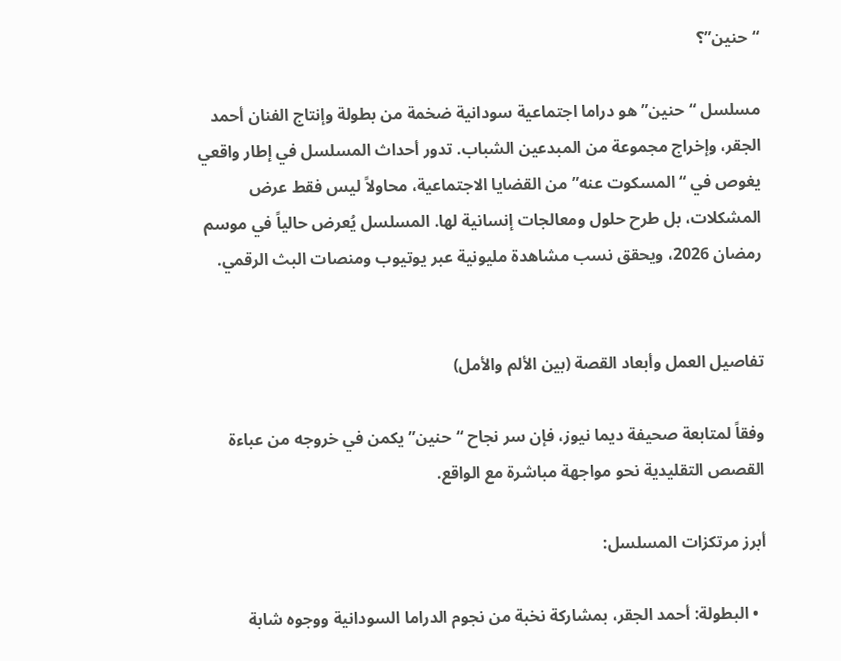“حنين”؟

مسلسل “حنين” هو دراما اجتماعية سودانية ضخمة من بطولة وإنتاج الفنان أحمد الجقر، وإخراج مجموعة من المبدعين الشباب. تدور أحداث المسلسل في إطار واقعي يغوص في “المسكوت عنه” من القضايا الاجتماعية، محاولاً ليس فقط عرض المشكلات، بل طرح حلول ومعالجات إنسانية لها. المسلسل يُعرض حالياً في موسم رمضان 2026، ويحقق نسب مشاهدة مليونية عبر يوتيوب ومنصات البث الرقمي.


تفاصيل العمل وأبعاد القصة (بين الألم والأمل)

وفقاً لمتابعة صحيفة ديما نيوز، فإن سر نجاح “حنين” يكمن في خروجه من عباءة القصص التقليدية نحو مواجهة مباشرة مع الواقع.

أبرز مرتكزات المسلسل:

  • البطولة: أحمد الجقر، بمشاركة نخبة من نجوم الدراما السودانية ووجوه شابة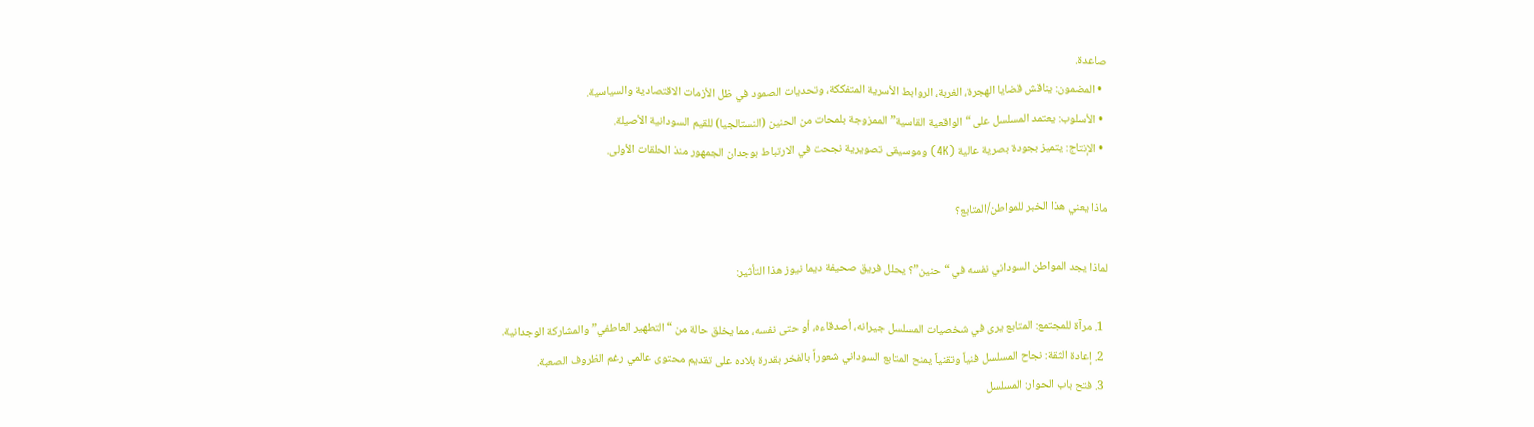صاعدة.
  • المضمون: يناقش قضايا الهجرة، الغربة، الروابط الأسرية المتفككة، وتحديات الصمود في ظل الأزمات الاقتصادية والسياسية.
  • الأسلوب: يعتمد المسلسل على “الواقعية القاسية” الممزوجة بلمحات من الحنين (النستالجيا) للقيم السودانية الأصيلة.
  • الإنتاج: يتميز بجودة بصرية عالية (4K) وموسيقى تصويرية نجحت في الارتباط بوجدان الجمهور منذ الحلقات الأولى.

ماذا يعني هذا الخبر للمواطن/المتابع؟

لماذا يجد المواطن السوداني نفسه في “حنين”؟ يحلل فريق صحيفة ديما نيوز هذا التأثير:

  1. مرآة للمجتمع: المتابع يرى في شخصيات المسلسل جيرانه، أصدقاءه، أو حتى نفسه، مما يخلق حالة من “التطهير العاطفي” والمشاركة الوجدانية.
  2. إعادة الثقة: نجاح المسلسل فنياً وتقنياً يمنح المتابع السوداني شعوراً بالفخر بقدرة بلاده على تقديم محتوى عالمي رغم الظروف الصعبة.
  3. فتح باب الحوار: المسلسل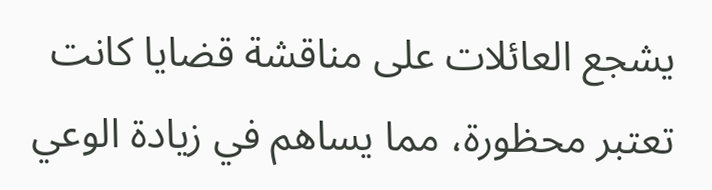يشجع العائلات على مناقشة قضايا كانت تعتبر محظورة، مما يساهم في زيادة الوعي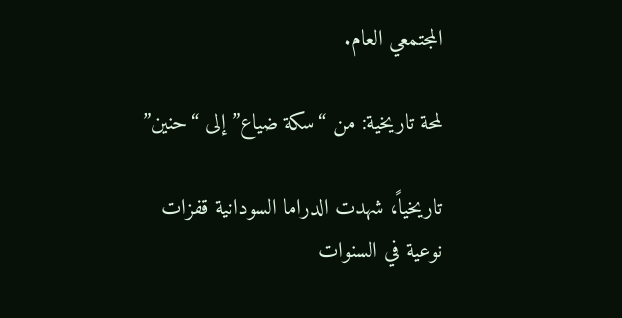المجتمعي العام.

لمحة تاريخية: من “سكة ضياع” إلى “حنين”

تاريخياً، شهدت الدراما السودانية قفزات نوعية في السنوات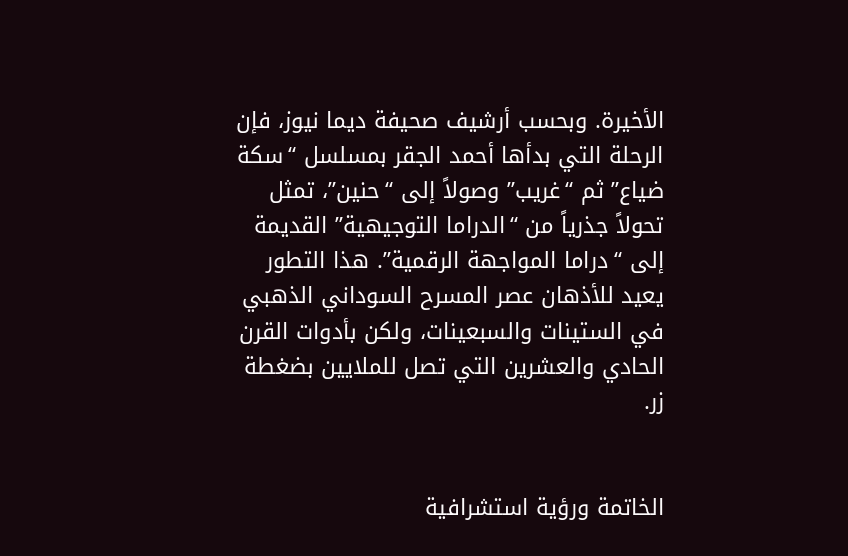الأخيرة. وبحسب أرشيف صحيفة ديما نيوز، فإن الرحلة التي بدأها أحمد الجقر بمسلسل “سكة ضياع” ثم “غريب” وصولاً إلى “حنين”، تمثل تحولاً جذرياً من “الدراما التوجيهية” القديمة إلى “دراما المواجهة الرقمية”. هذا التطور يعيد للأذهان عصر المسرح السوداني الذهبي في الستينات والسبعينات، ولكن بأدوات القرن الحادي والعشرين التي تصل للملايين بضغطة زر.


الخاتمة ورؤية استشرافية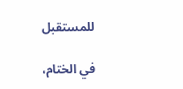للمستقبل

في الختام،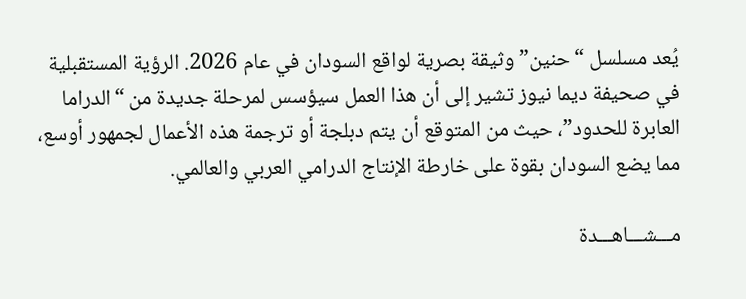يُعد مسلسل “حنين” وثيقة بصرية لواقع السودان في عام 2026. الرؤية المستقبلية في صحيفة ديما نيوز تشير إلى أن هذا العمل سيؤسس لمرحلة جديدة من “الدراما العابرة للحدود”، حيث من المتوقع أن يتم دبلجة أو ترجمة هذه الأعمال لجمهور أوسع، مما يضع السودان بقوة على خارطة الإنتاج الدرامي العربي والعالمي.

مـــشـــاهـــدة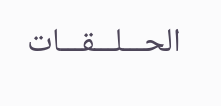الحـــلـــقـــات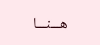هـــنـــا